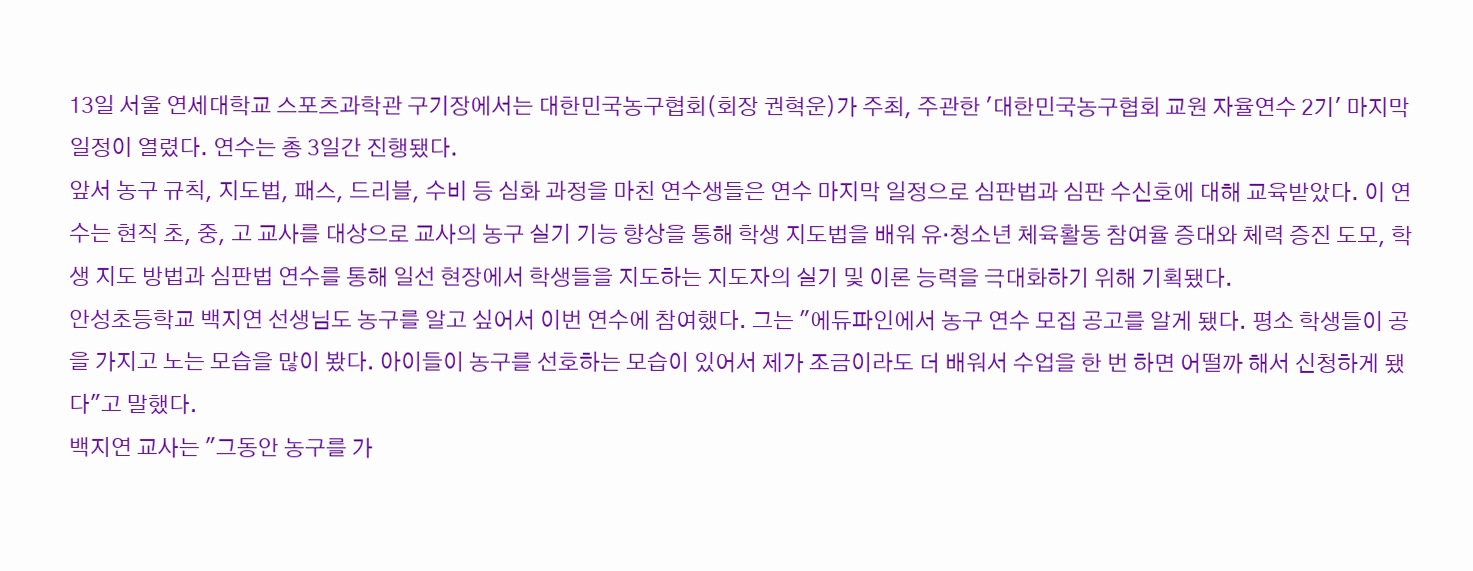13일 서울 연세대학교 스포츠과학관 구기장에서는 대한민국농구협회(회장 권혁운)가 주최, 주관한 '대한민국농구협회 교원 자율연수 2기' 마지막 일정이 열렸다. 연수는 총 3일간 진행됐다.
앞서 농구 규칙, 지도법, 패스, 드리블, 수비 등 심화 과정을 마친 연수생들은 연수 마지막 일정으로 심판법과 심판 수신호에 대해 교육받았다. 이 연수는 현직 초, 중, 고 교사를 대상으로 교사의 농구 실기 기능 향상을 통해 학생 지도법을 배워 유·청소년 체육활동 참여율 증대와 체력 증진 도모, 학생 지도 방법과 심판법 연수를 통해 일선 현장에서 학생들을 지도하는 지도자의 실기 및 이론 능력을 극대화하기 위해 기획됐다.
안성초등학교 백지연 선생님도 농구를 알고 싶어서 이번 연수에 참여했다. 그는 "에듀파인에서 농구 연수 모집 공고를 알게 됐다. 평소 학생들이 공을 가지고 노는 모습을 많이 봤다. 아이들이 농구를 선호하는 모습이 있어서 제가 조금이라도 더 배워서 수업을 한 번 하면 어떨까 해서 신청하게 됐다"고 말했다.
백지연 교사는 "그동안 농구를 가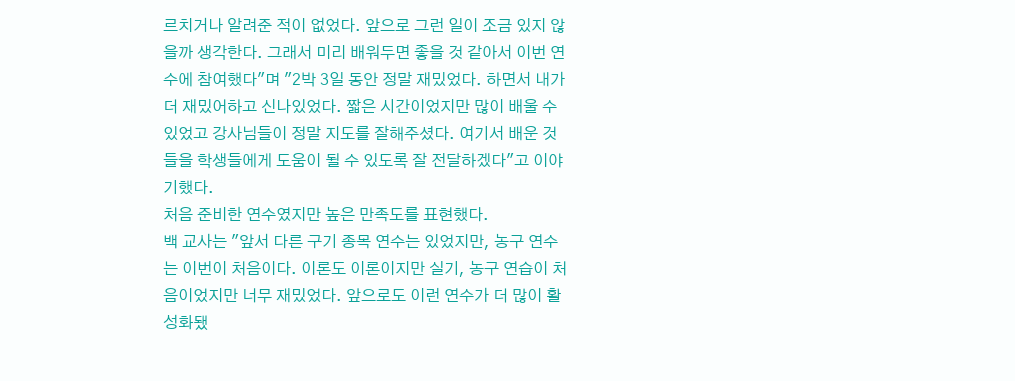르치거나 알려준 적이 없었다. 앞으로 그런 일이 조금 있지 않을까 생각한다. 그래서 미리 배워두면 좋을 것 같아서 이번 연수에 참여했다"며 "2박 3일 동안 정말 재밌었다. 하면서 내가 더 재밌어하고 신나있었다. 짧은 시간이었지만 많이 배울 수 있었고 강사님들이 정말 지도를 잘해주셨다. 여기서 배운 것들을 학생들에게 도움이 될 수 있도록 잘 전달하겠다"고 이야기했다.
처음 준비한 연수였지만 높은 만족도를 표현했다.
백 교사는 "앞서 다른 구기 종목 연수는 있었지만, 농구 연수는 이번이 처음이다. 이론도 이론이지만 실기, 농구 연습이 처음이었지만 너무 재밌었다. 앞으로도 이런 연수가 더 많이 활성화됐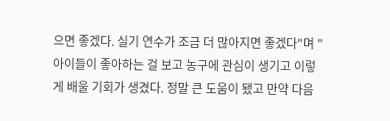으면 좋겠다. 실기 연수가 조금 더 많아지면 좋겠다"며 "아이들이 좋아하는 걸 보고 농구에 관심이 생기고 이렇게 배울 기회가 생겼다. 정말 큰 도움이 됐고 만약 다음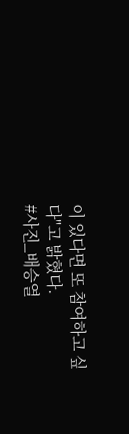이 있다면 또 참여하고 싶다"고 밝혔다.
#사진_배승열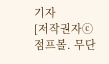기자
[저작권자ⓒ 점프볼. 무단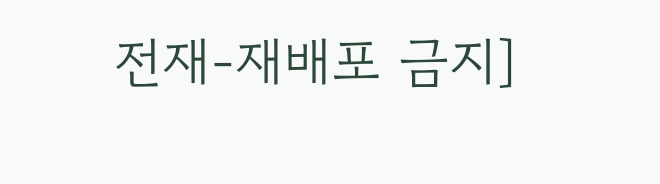전재-재배포 금지]